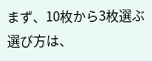まず、10枚から3枚選ぶ選び方は、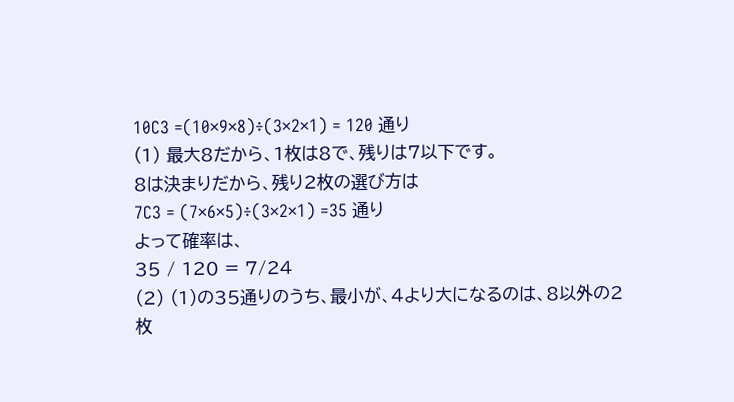10C3 =(10×9×8)÷(3×2×1) = 120 通り
(1) 最大8だから、1枚は8で、残りは7以下です。
8は決まりだから、残り2枚の選び方は
7C3 = (7×6×5)÷(3×2×1) =35 通り
よって確率は、
35 / 120 = 7/24
(2) (1)の35通りのうち、最小が、4より大になるのは、8以外の2枚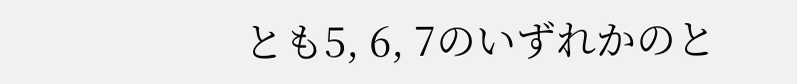とも5, 6, 7のいずれかのと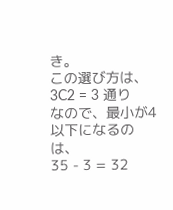き。
この選び方は、
3C2 = 3 通り
なので、最小が4以下になるのは、
35 - 3 = 32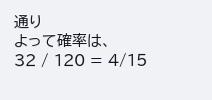通り
よって確率は、
32 / 120 = 4/15